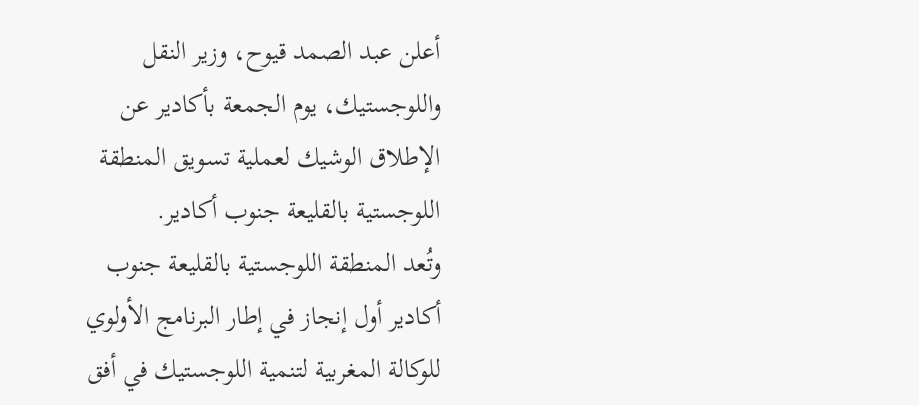أعلن عبد الصمد قيوح، وزير النقل واللوجستيك، يوم الجمعة بأكادير عن الإطلاق الوشيك لعملية تسويق المنطقة اللوجستية بالقليعة جنوب أكادير.
وتُعد المنطقة اللوجستية بالقليعة جنوب أكادير أول إنجاز في إطار البرنامج الأولوي للوكالة المغربية لتنمية اللوجستيك في أفق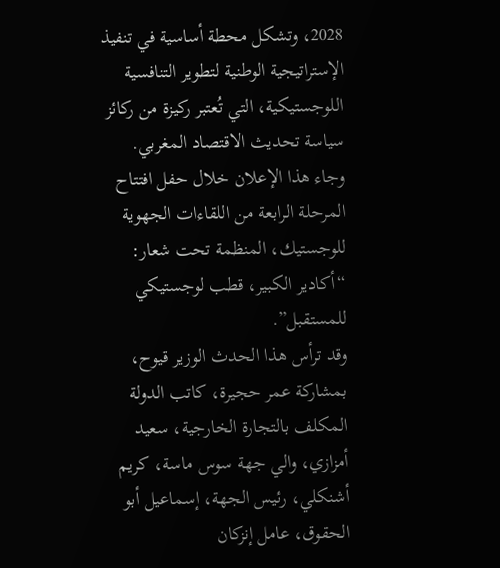2028، وتشكل محطة أساسية في تنفيذ الإستراتيجية الوطنية لتطوير التنافسية اللوجستيكية، التي تُعتبر ركيزة من ركائز سياسة تحديث الاقتصاد المغربي.
وجاء هذا الإعلان خلال حفل افتتاح المرحلة الرابعة من اللقاءات الجهوية للوجستيك، المنظمة تحت شعار: “أكادير الكبير، قطب لوجستيكي للمستقبل”.
وقد ترأس هذا الحدث الوزير قيوح، بمشاركة عمر حجيرة، كاتب الدولة المكلف بالتجارة الخارجية، سعيد أمزازي، والي جهة سوس ماسة، كريم أشنكلي، رئيس الجهة، إسماعيل أبو الحقوق، عامل إنزكان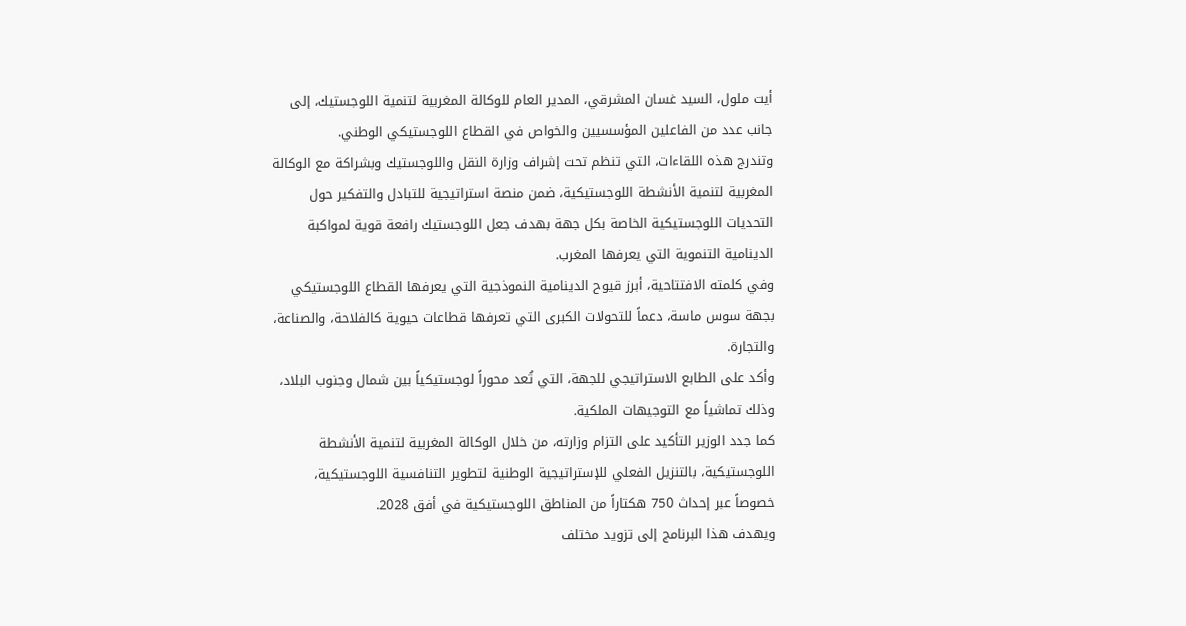أيت ملول، السيد غسان المشرقي، المدير العام للوكالة المغربية لتنمية اللوجستيك، إلى جانب عدد من الفاعلين المؤسسيين والخواص في القطاع اللوجستيكي الوطني.
وتندرج هذه اللقاءات، التي تنظم تحت إشراف وزارة النقل واللوجستيك وبشراكة مع الوكالة المغربية لتنمية الأنشطة اللوجستيكية، ضمن منصة استراتيجية للتبادل والتفكير حول التحديات اللوجستيكية الخاصة بكل جهة بهدف جعل اللوجستيك رافعة قوية لمواكبة الدينامية التنموية التي يعرفها المغرب.
وفي كلمته الافتتاحية، أبرز قيوح الدينامية النموذجية التي يعرفها القطاع اللوجستيكي بجهة سوس ماسة، دعماً للتحولات الكبرى التي تعرفها قطاعات حيوية كالفلاحة، والصناعة، والتجارة.
وأكد على الطابع الاستراتيجي للجهة، التي تُعد محوراً لوجستيكياً بين شمال وجنوب البلاد، وذلك تماشياً مع التوجيهات الملكية.
كما جدد الوزير التأكيد على التزام وزارته، من خلال الوكالة المغربية لتنمية الأنشطة اللوجستيكية، بالتنزيل الفعلي للإستراتيجية الوطنية لتطوير التنافسية اللوجستيكية، خصوصاً عبر إحداث 750 هكتاراً من المناطق اللوجستيكية في أفق 2028.
ويهدف هذا البرنامج إلى تزويد مختلف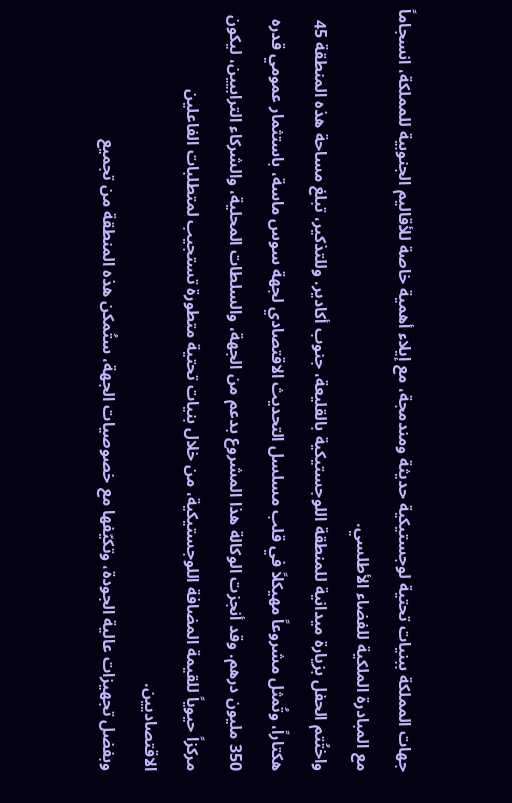جهات المملكة ببنيات تحتية لوجستيكية حديثة ومندمجة، مع إيلاء أهمية خاصة للأقاليم الجنوبية للمملكة، انسجاماً مع المبادرة الملكية للفضاء الأطلسي.
واختُتم الحفل بزيارة ميدانية للمنطقة اللوجستيكية بالقليعة، جنوب أكادير. وللتذكير، تبلغ مساحة هذه المنطقة 45 هكتاراً، وتُمثل مشروعاً مهيكلاً في قلب مسلسل التحديث الاقتصادي لجهة سوس ماسة، باستثمار عمومي قدره 350 مليون درهم. وقد أنجزت الوكالة هذا المشروع بدعم من الجهة، والسلطات المحلية، والشركاء الترابيين، ليكون مركزاً حيوياً للقيمة المضافة اللوجستيكية، من خلال بنيات تحتية متطورة تستجيب لمتطلبات الفاعلين الاقتصاديين.
وبفضل تجهيزات عالية الجودة، وتكيّفها مع خصوصيات الجهة، ستُمكن هذه المنطقة من تجميع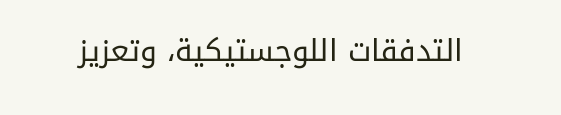التدفقات اللوجستيكية، وتعزيز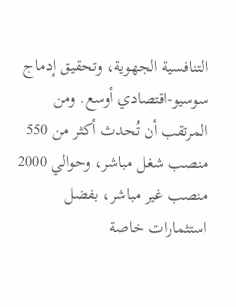التنافسية الجهوية، وتحقيق إدماج سوسيو-اقتصادي أوسع. ومن المرتقب أن تُحدث أكثر من 550 منصب شغل مباشر، وحوالي 2000 منصب غير مباشر، بفضل استثمارات خاصة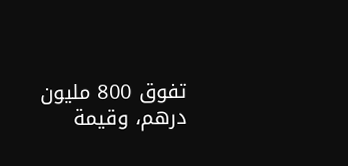تفوق 800 مليون درهم، وقيمة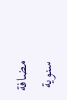مضافة سنوية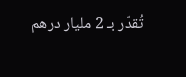تُقدّر بـ 2 مليار درهم